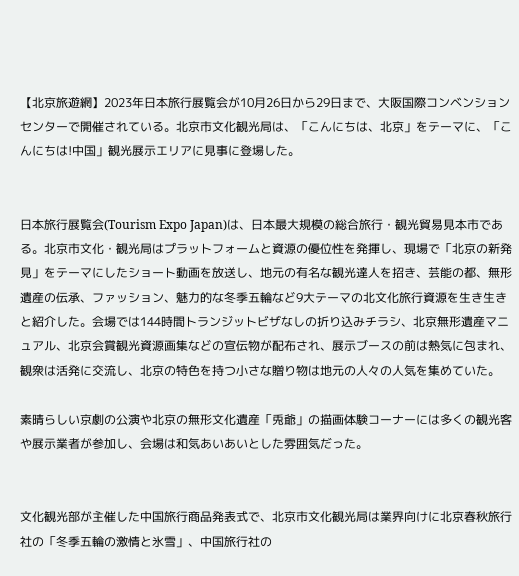【北京旅遊網】2023年日本旅行展覧会が10月26日から29日まで、大阪国際コンベンションセンターで開催されている。北京市文化観光局は、「こんにちは、北京」をテーマに、「こんにちは!中国」観光展示エリアに見事に登場した。


日本旅行展覧会(Tourism Expo Japan)は、日本最大規模の総合旅行・観光貿易見本市である。北京市文化・観光局はプラットフォームと資源の優位性を発揮し、現場で「北京の新発見」をテーマにしたショート動画を放送し、地元の有名な観光達人を招き、芸能の都、無形遺産の伝承、ファッション、魅力的な冬季五輪など9大テーマの北文化旅行資源を生き生きと紹介した。会場では144時間トランジットビザなしの折り込みチラシ、北京無形遺産マニュアル、北京会賞観光資源画集などの宣伝物が配布され、展示ブースの前は熱気に包まれ、観衆は活発に交流し、北京の特色を持つ小さな贈り物は地元の人々の人気を集めていた。

素晴らしい京劇の公演や北京の無形文化遺産「兎爺」の描画体験コーナーには多くの観光客や展示業者が参加し、会場は和気あいあいとした雰囲気だった。


文化観光部が主催した中国旅行商品発表式で、北京市文化観光局は業界向けに北京春秋旅行社の「冬季五輪の激情と氷雪」、中国旅行社の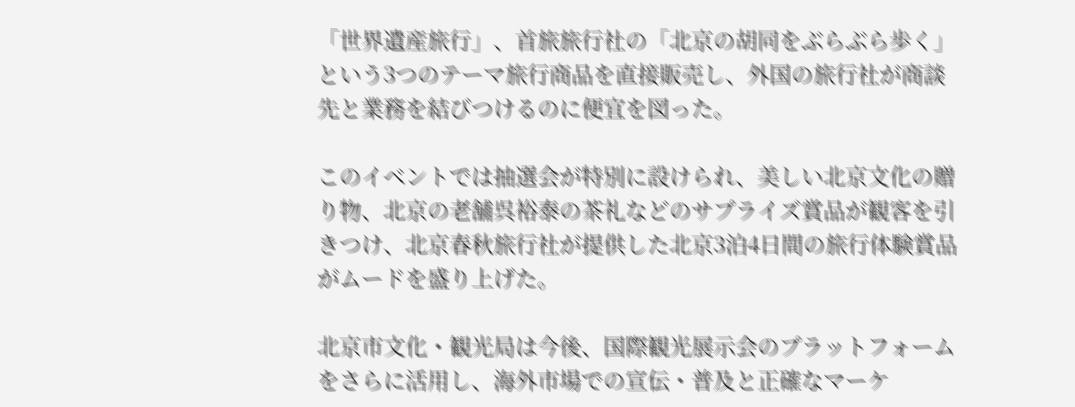「世界遺産旅行」、首旅旅行社の「北京の胡同をぶらぶら歩く」という3つのテーマ旅行商品を直接販売し、外国の旅行社が商談先と業務を結びつけるのに便宜を図った。

このイベントでは抽選会が特別に設けられ、美しい北京文化の贈り物、北京の老舗呉裕泰の茶礼などのサプライズ賞品が観客を引きつけ、北京春秋旅行社が提供した北京3泊4日間の旅行体験賞品がムードを盛り上げた。

北京市文化・観光局は今後、国際観光展示会のプラットフォームをさらに活用し、海外市場での宣伝・普及と正確なマーケ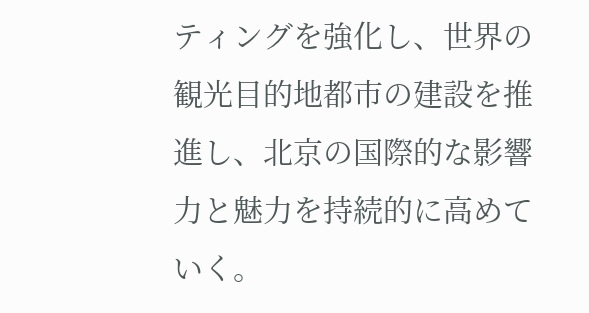ティングを強化し、世界の観光目的地都市の建設を推進し、北京の国際的な影響力と魅力を持続的に高めていく。